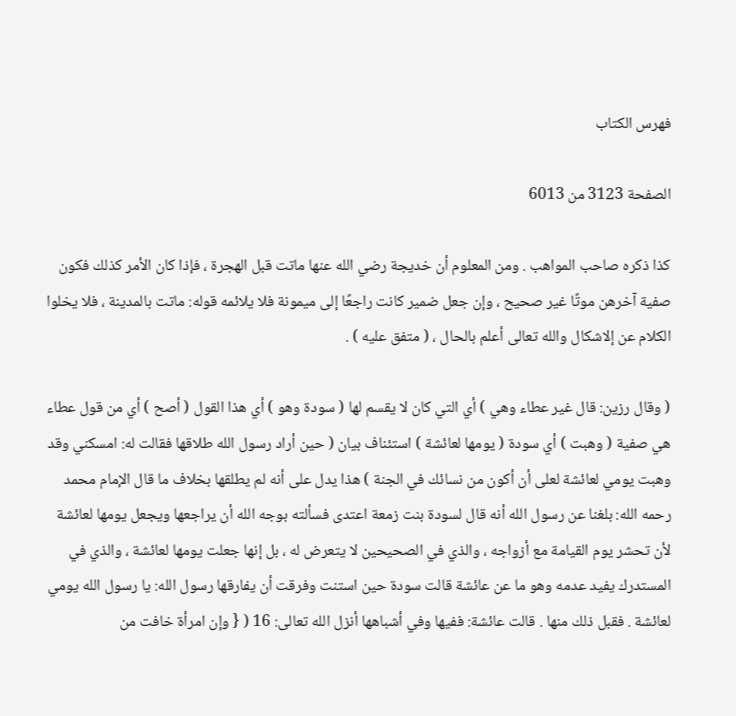فهرس الكتاب

الصفحة 3123 من 6013

كذا ذكره صاحب المواهب . ومن المعلوم أن خديجة رضي الله عنها ماتت قبل الهجرة ، فإذا كان الأمر كذلك فكون صفية آخرهن موتًا غير صحيح ، وإن جعل ضمير كانت راجعًا إلى ميمونة فلا يلائمه قوله: ماتت بالمدينة ، فلا يخلوا الكلام عن إلاشكال والله تعالى أعلم بالحال ، ( متفق عليه ) .

( وقال رزين: قال غير عطاء وهي ) أي التي كان لا يقسم لها ( سودة وهو ) أي هذا القول ( أصح ) أي من قول عطاء هي صفية ( وهبت ) أي سودة ( يومها لعائشة ) استئناف بيان ( حين أراد رسول الله طلاقها فقالت له: امسكني وقد وهبت يومي لعائشة لعلى أن أكون من نسائك في الجنة ) هذا يدل على أنه لم يطلقها بخلاف ما قال الإمام محمد رحمه الله: بلغنا عن رسول الله أنه قال لسودة بنت زمعة اعتدى فسألته بوجه الله أن يراجعها ويجعل يومها لعائشة لأن تحشر يوم القيامة مع أزواجه ، والذي في الصحيحين لا يتعرض له ، بل إنها جعلت يومها لعائشة ، والذي في المستدرك يفيد عدمه وهو ما عن عائشة قالت سودة حين استنت وفرقت أن يفارقها رسول الله: يا رسول الله يومي لعائشة . فقبل ذلك منها . قالت عائشة: ففيها وفي أشباهها أنزل الله تعالى: 16 ( { وإن امرأة خافت من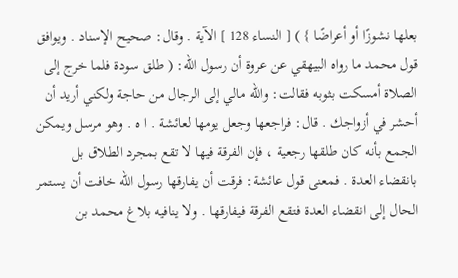بعلها نشوزًا أو أعراضًا } ) [ النساء 128 ] الآية . وقال: صحيح الإسناد . ويوافق قول محمد ما رواه البيهقي عن عروة أن رسول الله: ( طلق سودة فلما خرج إلى الصلاة أمسكت بثوبه فقالت: والله مالي إلى الرجال من حاجة ولكني أريد أن أحشر في أزواجك . قال: فراجعها وجعل يومها لعائشة . ا ه . وهو مرسل ويمكن الجمع بأنه كان طلقها رجعية ، فإن الفرقة فيها لا تقع بمجرد الطلاق بل بانقضاء العدة . فمعنى قول عائشة: فرقت أن يفارقها رسول الله خافت أن يستمر الحال إلى انقضاء العدة فتقع الفرقة فيفارقها . ولا ينافيه بلاغ محمد بن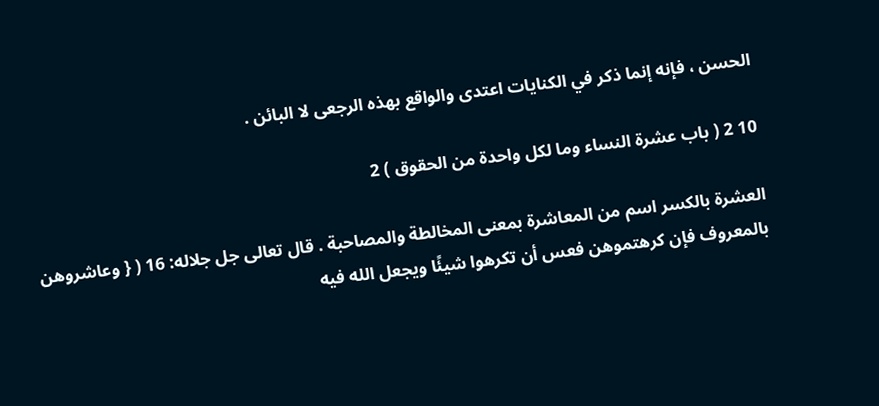الحسن ، فإنه إنما ذكر في الكنايات اعتدى والواقع بهذه الرجعى لا البائن .

10 2 ( باب عشرة النساء وما لكل واحدة من الحقوق ) 2

العشرة بالكسر اسم من المعاشرة بمعنى المخالطة والمصاحبة . قال تعالى جل جلاله: 16 ( { وعاشروهن بالمعروف فإن كرهتموهن فعس أن تكرهوا شيئًا ويجعل الله فيه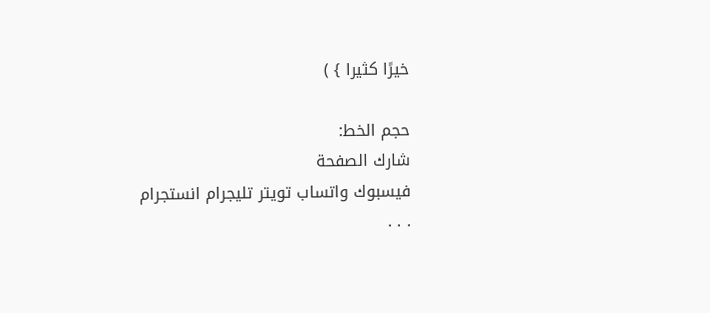خيرًا كثيرا } )

حجم الخط:
شارك الصفحة
فيسبوك واتساب تويتر تليجرام انستجرام
. . .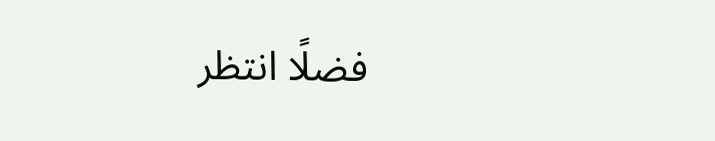فضلًا انتظر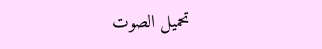تحميل الصوت